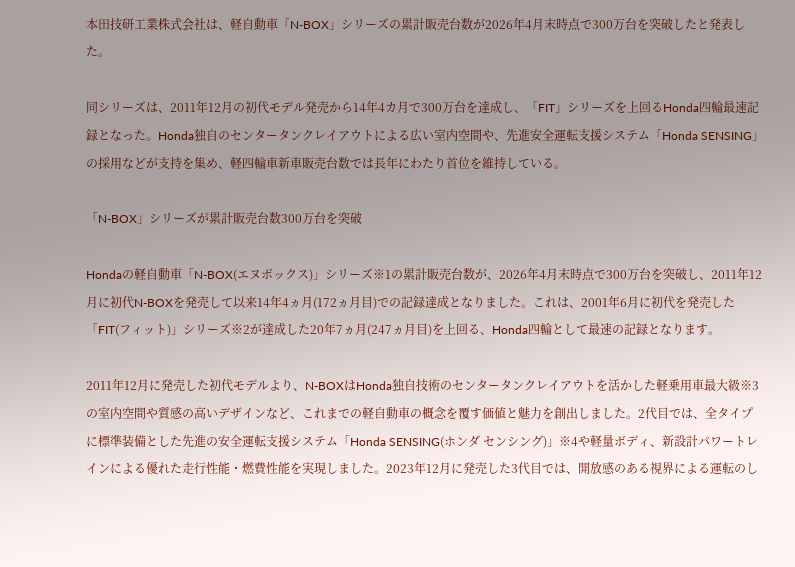本田技研工業株式会社は、軽自動車「N-BOX」シリーズの累計販売台数が2026年4月末時点で300万台を突破したと発表した。

同シリーズは、2011年12月の初代モデル発売から14年4カ月で300万台を達成し、「FIT」シリーズを上回るHonda四輪最速記録となった。Honda独自のセンタータンクレイアウトによる広い室内空間や、先進安全運転支援システム「Honda SENSING」の採用などが支持を集め、軽四輪車新車販売台数では長年にわたり首位を維持している。

「N-BOX」シリーズが累計販売台数300万台を突破

Hondaの軽自動車「N-BOX(エヌボックス)」シリーズ※1の累計販売台数が、2026年4月末時点で300万台を突破し、2011年12月に初代N-BOXを発売して以来14年4ヵ月(172ヵ月目)での記録達成となりました。これは、2001年6月に初代を発売した「FIT(フィット)」シリーズ※2が達成した20年7ヵ月(247ヵ月目)を上回る、Honda四輪として最速の記録となります。

2011年12月に発売した初代モデルより、N-BOXはHonda独自技術のセンタータンクレイアウトを活かした軽乗用車最大級※3の室内空間や質感の高いデザインなど、これまでの軽自動車の概念を覆す価値と魅力を創出しました。2代目では、全タイプに標準装備とした先進の安全運転支援システム「Honda SENSING(ホンダ センシング)」※4や軽量ボディ、新設計パワートレインによる優れた走行性能・燃費性能を実現しました。2023年12月に発売した3代目では、開放感のある視界による運転のし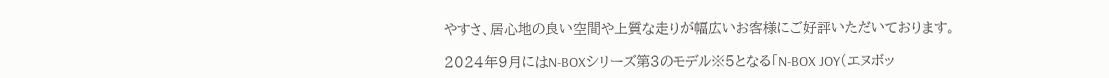やすさ、居心地の良い空間や上質な走りが幅広いお客様にご好評いただいております。

2024年9月にはN-BOXシリーズ第3のモデル※5となる「N-BOX JOY(エヌボッ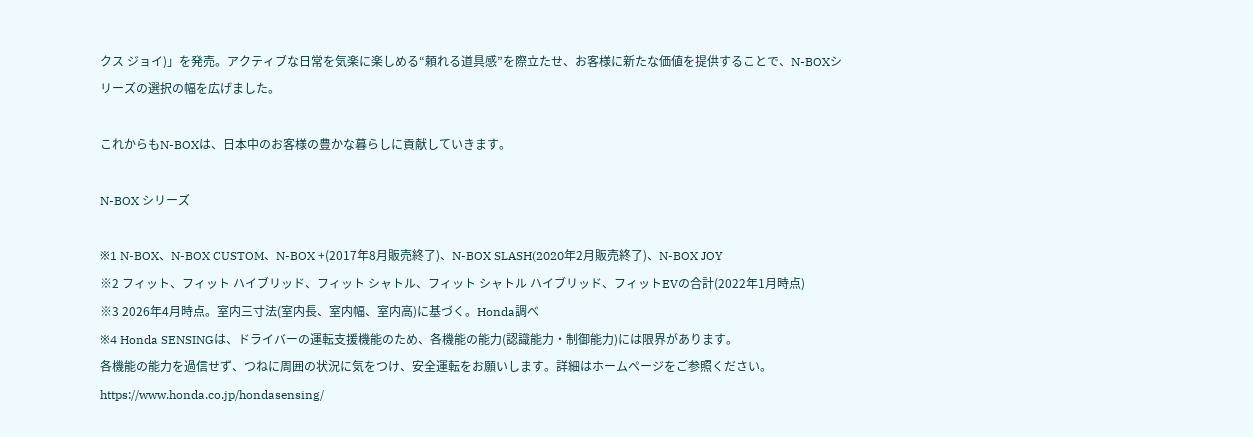クス ジョイ)」を発売。アクティブな日常を気楽に楽しめる“頼れる道具感”を際立たせ、お客様に新たな価値を提供することで、N-BOXシリーズの選択の幅を広げました。

これからもN-BOXは、日本中のお客様の豊かな暮らしに貢献していきます。

N-BOX シリーズ

※1 N-BOX、N-BOX CUSTOM、N-BOX +(2017年8月販売終了)、N-BOX SLASH(2020年2月販売終了)、N-BOX JOY
※2 フィット、フィット ハイブリッド、フィット シャトル、フィット シャトル ハイブリッド、フィットEVの合計(2022年1月時点)
※3 2026年4月時点。室内三寸法(室内長、室内幅、室内高)に基づく。Honda調べ
※4 Honda SENSINGは、ドライバーの運転支援機能のため、各機能の能力(認識能力・制御能力)には限界があります。
各機能の能力を過信せず、つねに周囲の状況に気をつけ、安全運転をお願いします。詳細はホームページをご参照ください。
https://www.honda.co.jp/hondasensing/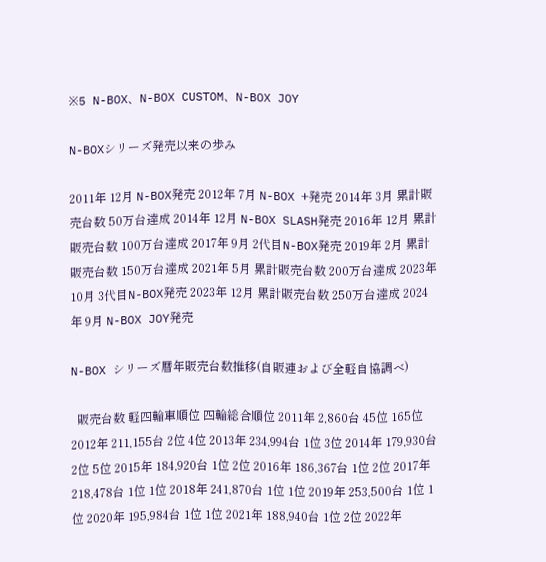※5 N-BOX、N-BOX CUSTOM、N-BOX JOY

N-BOXシリーズ発売以来の歩み

2011年 12月 N-BOX発売 2012年 7月 N-BOX +発売 2014年 3月 累計販売台数 50万台達成 2014年 12月 N-BOX SLASH発売 2016年 12月 累計販売台数 100万台達成 2017年 9月 2代目N-BOX発売 2019年 2月 累計販売台数 150万台達成 2021年 5月 累計販売台数 200万台達成 2023年 10月 3代目N-BOX発売 2023年 12月 累計販売台数 250万台達成 2024年 9月 N-BOX JOY発売

N-BOX シリーズ暦年販売台数推移(自販連および全軽自協調べ)

  販売台数 軽四輪車順位 四輪総合順位 2011年 2,860台 45位 165位 2012年 211,155台 2位 4位 2013年 234,994台 1位 3位 2014年 179,930台 2位 5位 2015年 184,920台 1位 2位 2016年 186,367台 1位 2位 2017年 218,478台 1位 1位 2018年 241,870台 1位 1位 2019年 253,500台 1位 1位 2020年 195,984台 1位 1位 2021年 188,940台 1位 2位 2022年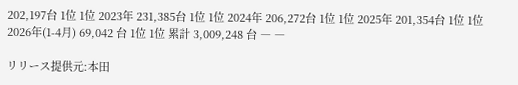202,197台 1位 1位 2023年 231,385台 1位 1位 2024年 206,272台 1位 1位 2025年 201,354台 1位 1位 2026年(1-4月) 69,042 台 1位 1位 累計 3,009,248 台 ― ―

リリース提供元:本田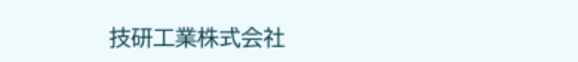技研工業株式会社